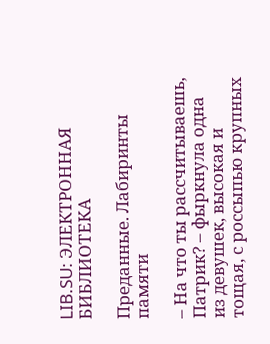LIB.SU: ЭЛЕКТРОННАЯ БИБЛИОТЕКА

Преданные. Лабиринты памяти

– На что ты рассчитываешь, Патрик? – фыркнула одна из девушек, высокая и тощая, с россыпью крупных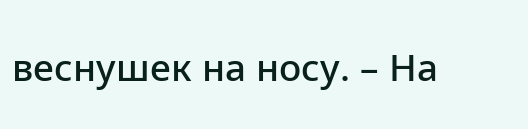веснушек на носу. – На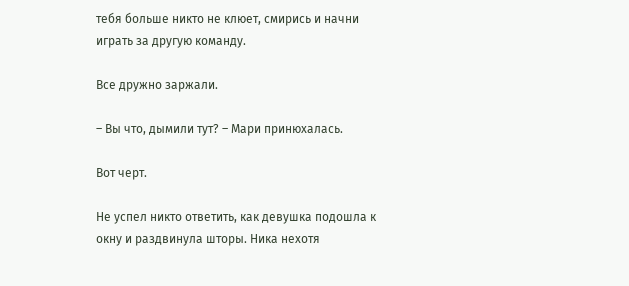тебя больше никто не клюет, смирись и начни играть за другую команду.

Все дружно заржали.

– Вы что, дымили тут? – Мари принюхалась.

Вот черт.

Не успел никто ответить, как девушка подошла к окну и раздвинула шторы. Ника нехотя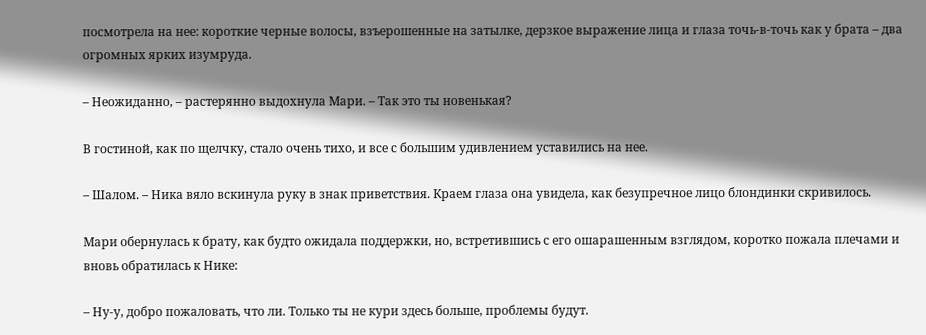посмотрела на нее: короткие черные волосы, взъерошенные на затылке, дерзкое выражение лица и глаза точь‑в‑точь как у брата – два огромных ярких изумруда.

– Неожиданно, – растерянно выдохнула Мари. – Так это ты новенькая?

В гостиной, как по щелчку, стало очень тихо, и все с большим удивлением уставились на нее.

– Шалом. – Ника вяло вскинула руку в знак приветствия. Краем глаза она увидела, как безупречное лицо блондинки скривилось.

Мари обернулась к брату, как будто ожидала поддержки, но, встретившись с его ошарашенным взглядом, коротко пожала плечами и вновь обратилась к Нике:

– Ну‑у, добро пожаловать, что ли. Только ты не кури здесь больше, проблемы будут.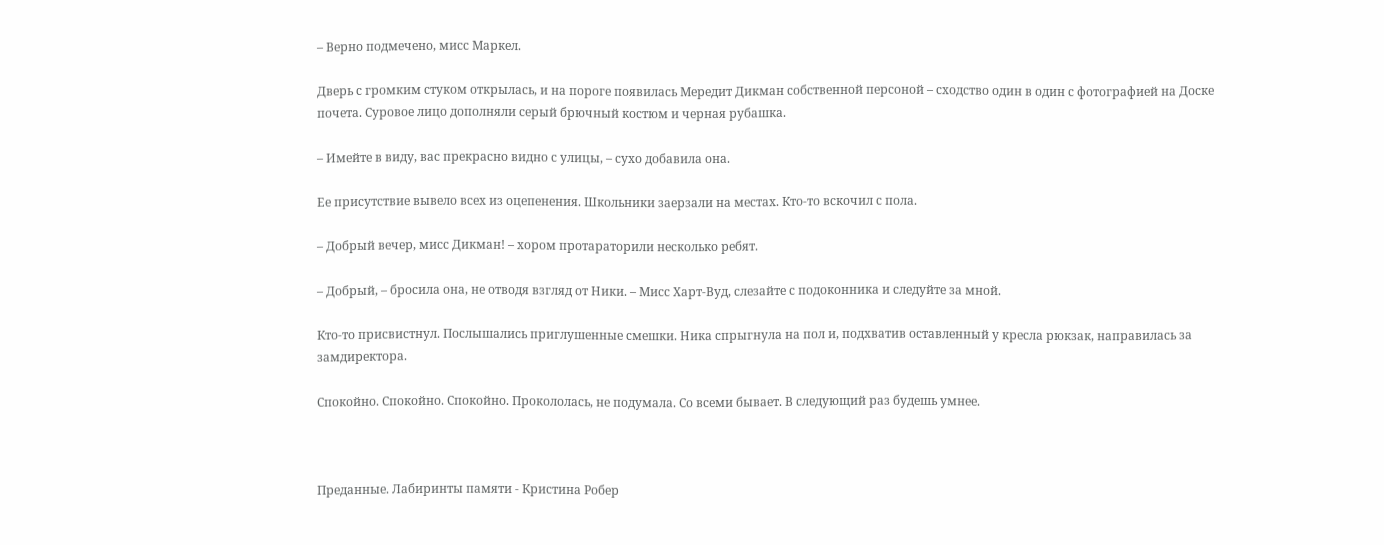– Верно подмечено, мисс Маркел.

Дверь с громким стуком открылась, и на пороге появилась Мередит Дикман собственной персоной – сходство один в один с фотографией на Доске почета. Суровое лицо дополняли серый брючный костюм и черная рубашка.

– Имейте в виду, вас прекрасно видно с улицы, – сухо добавила она.

Ее присутствие вывело всех из оцепенения. Школьники заерзали на местах. Кто‑то вскочил с пола.

– Добрый вечер, мисс Дикман! – хором протараторили несколько ребят.

– Добрый, – бросила она, не отводя взгляд от Ники. – Мисс Харт‑Вуд, слезайте с подоконника и следуйте за мной.

Кто‑то присвистнул. Послышались приглушенные смешки. Ника спрыгнула на пол и, подхватив оставленный у кресла рюкзак, направилась за замдиректора.

Спокойно. Спокойно. Спокойно. Прокололась, не подумала. Со всеми бывает. В следующий раз будешь умнее.



Преданные. Лабиринты памяти - Кристина Робер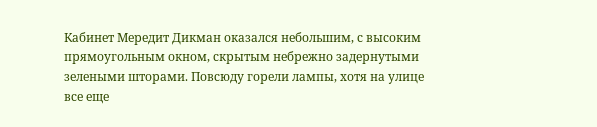Кабинет Мередит Дикман оказался небольшим, с высоким прямоугольным окном, скрытым небрежно задернутыми зелеными шторами. Повсюду горели лампы, хотя на улице все еще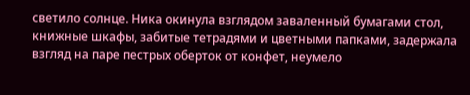светило солнце. Ника окинула взглядом заваленный бумагами стол, книжные шкафы, забитые тетрадями и цветными папками, задержала взгляд на паре пестрых оберток от конфет, неумело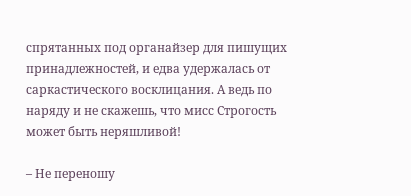спрятанных под органайзер для пишущих принадлежностей, и едва удержалась от саркастического восклицания. А ведь по наряду и не скажешь, что мисс Строгость может быть неряшливой!

– Не переношу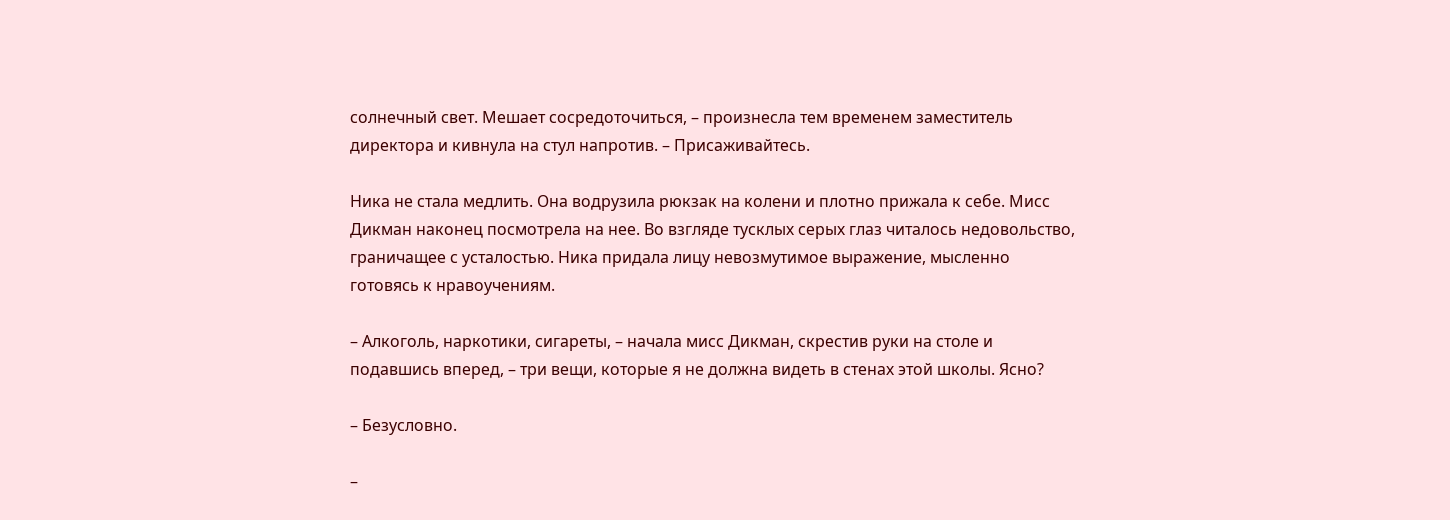солнечный свет. Мешает сосредоточиться, – произнесла тем временем заместитель директора и кивнула на стул напротив. – Присаживайтесь.

Ника не стала медлить. Она водрузила рюкзак на колени и плотно прижала к себе. Мисс Дикман наконец посмотрела на нее. Во взгляде тусклых серых глаз читалось недовольство, граничащее с усталостью. Ника придала лицу невозмутимое выражение, мысленно готовясь к нравоучениям.

– Алкоголь, наркотики, сигареты, – начала мисс Дикман, скрестив руки на столе и подавшись вперед, – три вещи, которые я не должна видеть в стенах этой школы. Ясно?

– Безусловно.

–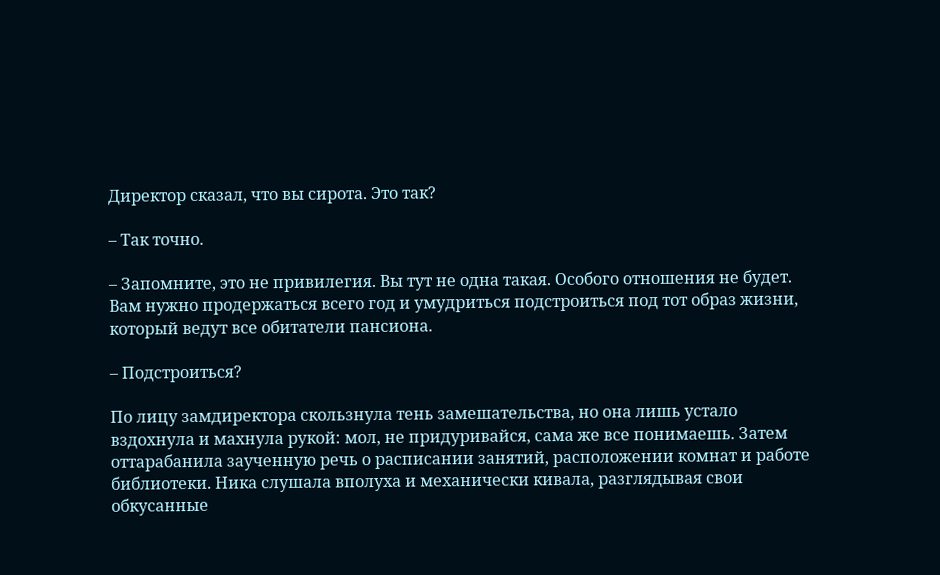Директор сказал, что вы сирота. Это так?

– Так точно.

– Запомните, это не привилегия. Вы тут не одна такая. Особого отношения не будет. Вам нужно продержаться всего год и умудриться подстроиться под тот образ жизни, который ведут все обитатели пансиона.

– Подстроиться?

По лицу замдиректора скользнула тень замешательства, но она лишь устало вздохнула и махнула рукой: мол, не придуривайся, сама же все понимаешь. Затем оттарабанила заученную речь о расписании занятий, расположении комнат и работе библиотеки. Ника слушала вполуха и механически кивала, разглядывая свои обкусанные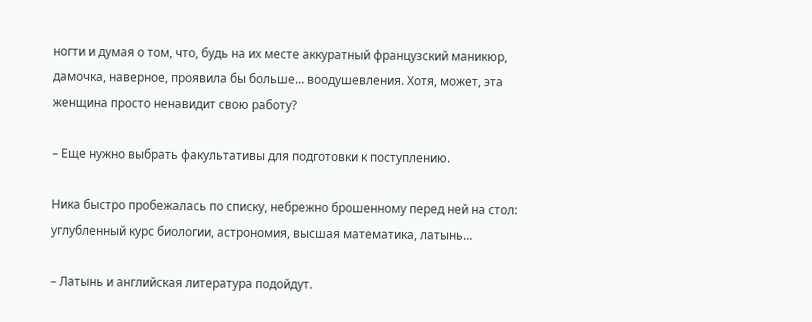ногти и думая о том, что, будь на их месте аккуратный французский маникюр, дамочка, наверное, проявила бы больше… воодушевления. Хотя, может, эта женщина просто ненавидит свою работу?

– Еще нужно выбрать факультативы для подготовки к поступлению.

Ника быстро пробежалась по списку, небрежно брошенному перед ней на стол: углубленный курс биологии, астрономия, высшая математика, латынь…

– Латынь и английская литература подойдут.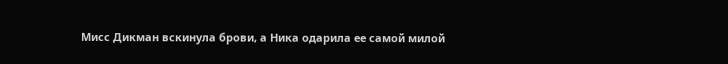Мисс Дикман вскинула брови, а Ника одарила ее самой милой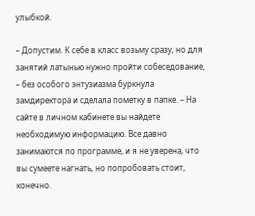улыбкой.

– Допустим. К себе в класс возьму сразу, но для занятий латынью нужно пройти собеседование, – без особого энтузиазма буркнула замдиректора и сделала пометку в папке. – На сайте в личном кабинете вы найдете необходимую информацию. Все давно занимаются по программе, и я не уверена, что вы сумеете нагнать, но попробовать стоит, конечно.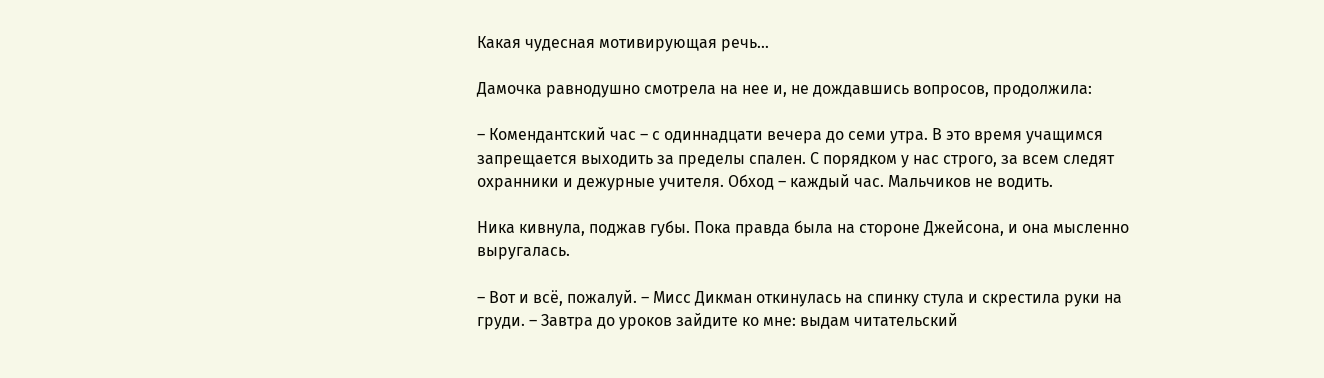Какая чудесная мотивирующая речь…

Дамочка равнодушно смотрела на нее и, не дождавшись вопросов, продолжила:

– Комендантский час – с одиннадцати вечера до семи утра. В это время учащимся запрещается выходить за пределы спален. С порядком у нас строго, за всем следят охранники и дежурные учителя. Обход – каждый час. Мальчиков не водить.

Ника кивнула, поджав губы. Пока правда была на стороне Джейсона, и она мысленно выругалась.

– Вот и всё, пожалуй. – Мисс Дикман откинулась на спинку стула и скрестила руки на груди. – Завтра до уроков зайдите ко мне: выдам читательский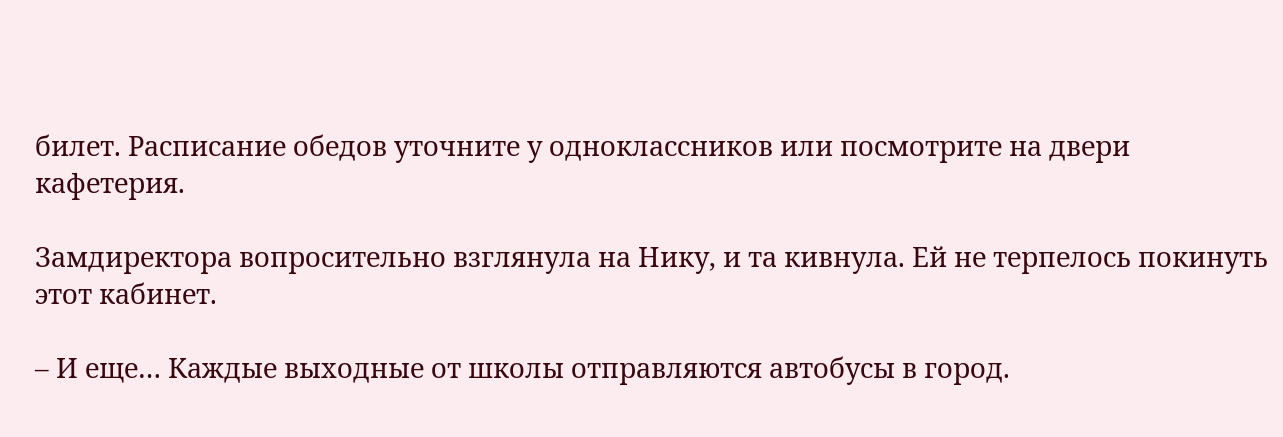билет. Расписание обедов уточните у одноклассников или посмотрите на двери кафетерия.

Замдиректора вопросительно взглянула на Нику, и та кивнула. Ей не терпелось покинуть этот кабинет.

– И еще… Каждые выходные от школы отправляются автобусы в город.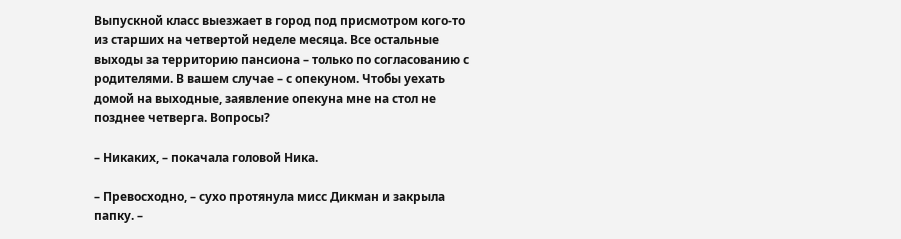Выпускной класс выезжает в город под присмотром кого‑то из старших на четвертой неделе месяца. Все остальные выходы за территорию пансиона – только по согласованию с родителями. В вашем случае – с опекуном. Чтобы уехать домой на выходные, заявление опекуна мне на стол не позднее четверга. Вопросы?

– Никаких, – покачала головой Ника.

– Превосходно, – сухо протянула мисс Дикман и закрыла папку. –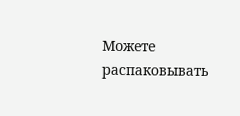Можете распаковывать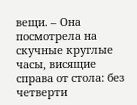вещи. – Она посмотрела на скучные круглые часы, висящие справа от стола: без четверти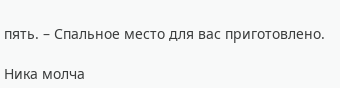пять. – Спальное место для вас приготовлено.

Ника молча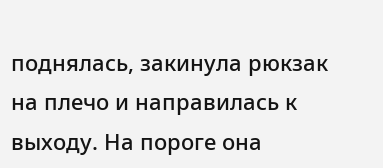поднялась, закинула рюкзак на плечо и направилась к выходу. На пороге она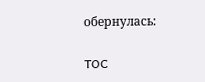обернулась:

TOC